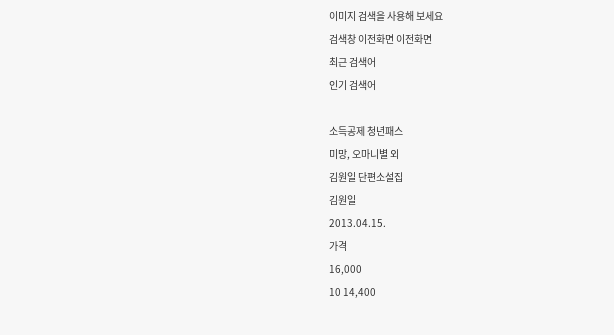이미지 검색을 사용해 보세요
검색창 이전화면 이전화면
최근 검색어
인기 검색어

소득공제 청년패스
미망, 오마니별 외
김원일 단편소설집
김원일
2013.04.15.
가격
16,000
10 14,400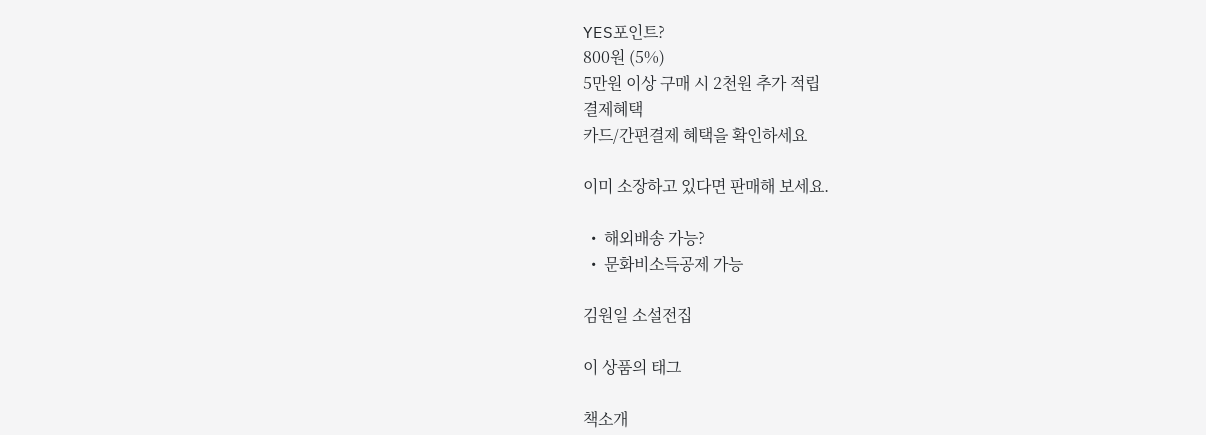YES포인트?
800원 (5%)
5만원 이상 구매 시 2천원 추가 적립
결제혜택
카드/간편결제 혜택을 확인하세요

이미 소장하고 있다면 판매해 보세요.

  •  해외배송 가능?
  •  문화비소득공제 가능

김원일 소설전집

이 상품의 태그

책소개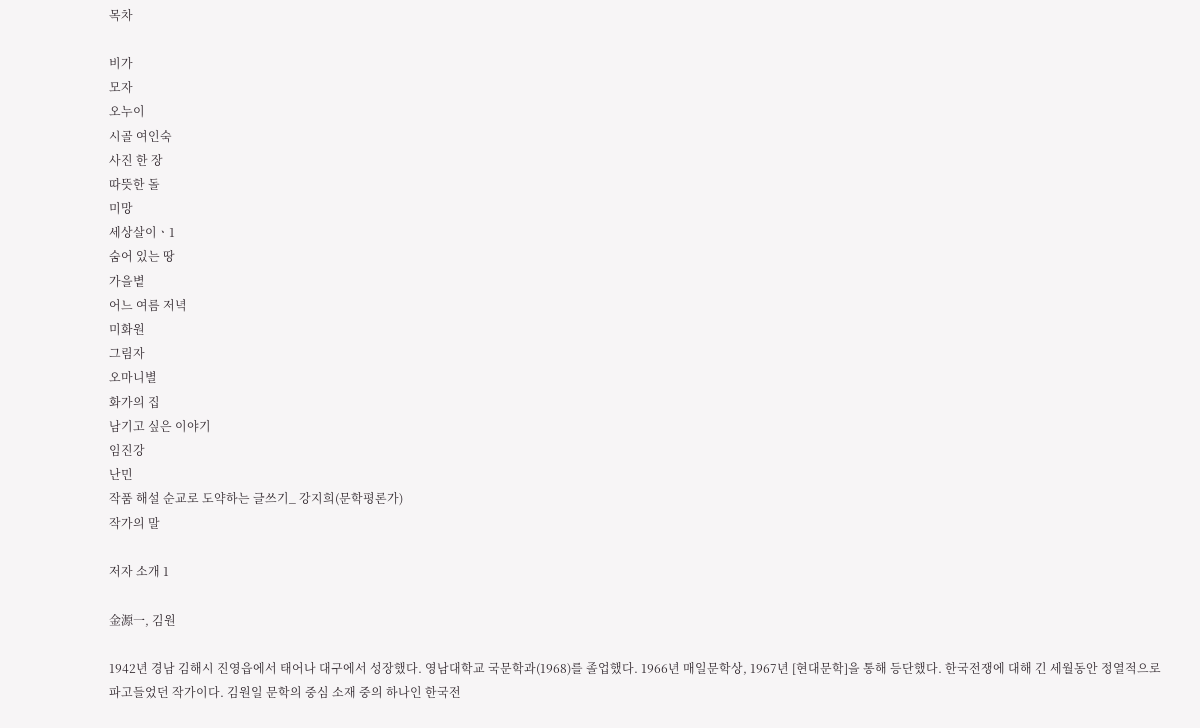목차

비가
모자
오누이
시골 여인숙
사진 한 장
따뜻한 돌
미망
세상살이ㆍ1
숨어 있는 땅
가을볕
어느 여름 저녁
미화원
그림자
오마니별
화가의 집
남기고 싶은 이야기
임진강
난민
작품 해설 순교로 도약하는 글쓰기_ 강지희(문학평론가)
작가의 말

저자 소개 1

金源一, 김원

1942년 경남 김해시 진영읍에서 태어나 대구에서 성장했다. 영남대학교 국문학과(1968)를 졸업했다. 1966년 매일문학상, 1967년 [현대문학]을 통해 등단했다. 한국전쟁에 대해 긴 세월동안 정열적으로 파고들었던 작가이다. 김원일 문학의 중심 소재 중의 하나인 한국전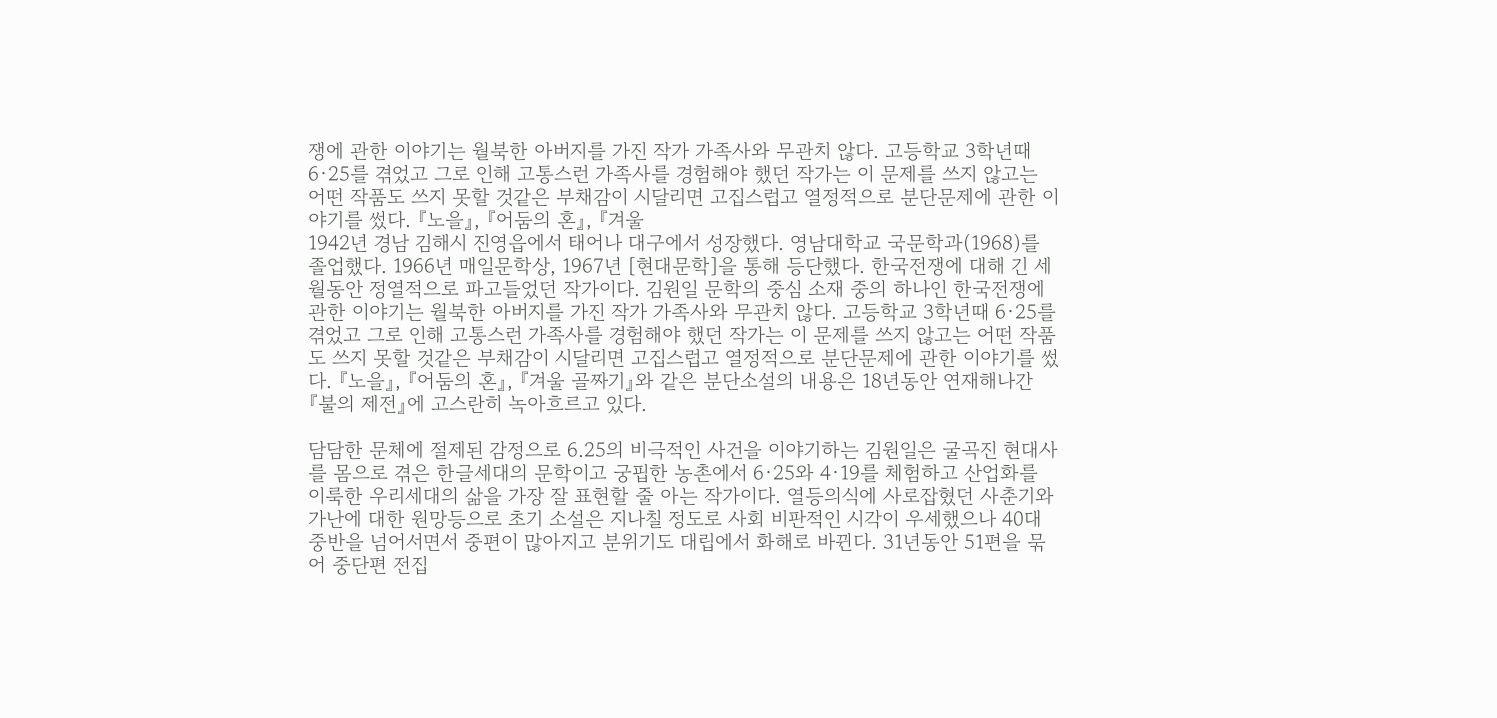쟁에 관한 이야기는 월북한 아버지를 가진 작가 가족사와 무관치 않다. 고등학교 3학년때 6·25를 겪었고 그로 인해 고통스런 가족사를 경험해야 했던 작가는 이 문제를 쓰지 않고는 어떤 작품도 쓰지 못할 것같은 부채감이 시달리면 고집스럽고 열정적으로 분단문제에 관한 이야기를 썼다. 『노을』, 『어둠의 혼』, 『겨울
1942년 경남 김해시 진영읍에서 태어나 대구에서 성장했다. 영남대학교 국문학과(1968)를 졸업했다. 1966년 매일문학상, 1967년 [현대문학]을 통해 등단했다. 한국전쟁에 대해 긴 세월동안 정열적으로 파고들었던 작가이다. 김원일 문학의 중심 소재 중의 하나인 한국전쟁에 관한 이야기는 월북한 아버지를 가진 작가 가족사와 무관치 않다. 고등학교 3학년때 6·25를 겪었고 그로 인해 고통스런 가족사를 경험해야 했던 작가는 이 문제를 쓰지 않고는 어떤 작품도 쓰지 못할 것같은 부채감이 시달리면 고집스럽고 열정적으로 분단문제에 관한 이야기를 썼다. 『노을』, 『어둠의 혼』, 『겨울 골짜기』와 같은 분단소설의 내용은 18년동안 연재해나간 『불의 제전』에 고스란히 녹아흐르고 있다.

담담한 문체에 절제된 감정으로 6.25의 비극적인 사건을 이야기하는 김원일은 굴곡진 현대사를 몸으로 겪은 한글세대의 문학이고 궁핍한 농촌에서 6·25와 4·19를 체험하고 산업화를 이룩한 우리세대의 삶을 가장 잘 표현할 줄 아는 작가이다. 열등의식에 사로잡혔던 사춘기와 가난에 대한 원망등으로 초기 소설은 지나칠 정도로 사회 비판적인 시각이 우세했으나 40대 중반을 넘어서면서 중편이 많아지고 분위기도 대립에서 화해로 바뀐다. 31년동안 51편을 묶어 중단편 전집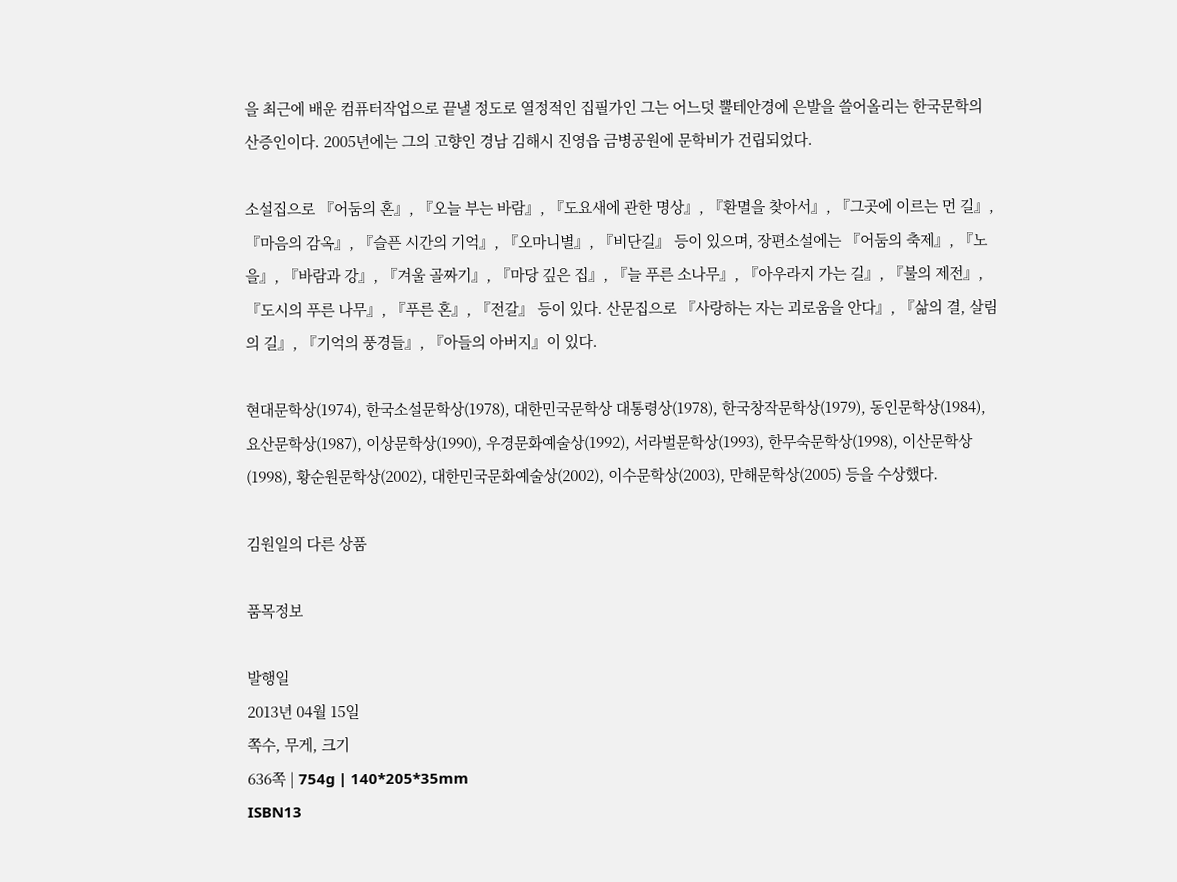을 최근에 배운 컴퓨터작업으로 끝낼 정도로 열정적인 집필가인 그는 어느덧 뿔테안경에 은발을 쓸어올리는 한국문학의 산증인이다. 2005년에는 그의 고향인 경남 김해시 진영읍 금병공원에 문학비가 건립되었다.

소설집으로 『어둠의 혼』, 『오늘 부는 바람』, 『도요새에 관한 명상』, 『환멸을 찾아서』, 『그곳에 이르는 먼 길』, 『마음의 감옥』, 『슬픈 시간의 기억』, 『오마니별』, 『비단길』 등이 있으며, 장편소설에는 『어둠의 축제』, 『노을』, 『바람과 강』, 『겨울 골짜기』, 『마당 깊은 집』, 『늘 푸른 소나무』, 『아우라지 가는 길』, 『불의 제전』, 『도시의 푸른 나무』, 『푸른 혼』, 『전갈』 등이 있다. 산문집으로 『사랑하는 자는 괴로움을 안다』, 『삶의 결, 살림의 길』, 『기억의 풍경들』, 『아들의 아버지』이 있다.

현대문학상(1974), 한국소설문학상(1978), 대한민국문학상 대통령상(1978), 한국창작문학상(1979), 동인문학상(1984), 요산문학상(1987), 이상문학상(1990), 우경문화예술상(1992), 서라벌문학상(1993), 한무숙문학상(1998), 이산문학상(1998), 황순원문학상(2002), 대한민국문화예술상(2002), 이수문학상(2003), 만해문학상(2005) 등을 수상했다.

김원일의 다른 상품

품목정보

발행일
2013년 04월 15일
쪽수, 무게, 크기
636쪽 | 754g | 140*205*35mm
ISBN13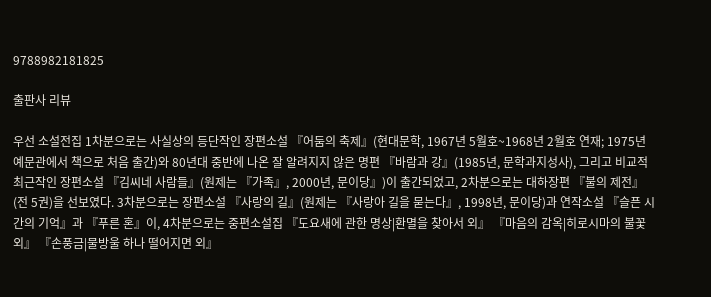9788982181825

출판사 리뷰

우선 소설전집 1차분으로는 사실상의 등단작인 장편소설 『어둠의 축제』(현대문학, 1967년 5월호~1968년 2월호 연재; 1975년 예문관에서 책으로 처음 출간)와 80년대 중반에 나온 잘 알려지지 않은 명편 『바람과 강』(1985년, 문학과지성사), 그리고 비교적 최근작인 장편소설 『김씨네 사람들』(원제는 『가족』, 2000년, 문이당』)이 출간되었고, 2차분으로는 대하장편 『불의 제전』(전 5권)을 선보였다. 3차분으로는 장편소설 『사랑의 길』(원제는 『사랑아 길을 묻는다』, 1998년, 문이당)과 연작소설 『슬픈 시간의 기억』과 『푸른 혼』이, 4차분으로는 중편소설집 『도요새에 관한 명상|환멸을 찾아서 외』 『마음의 감옥|히로시마의 불꽃 외』 『손풍금|물방울 하나 떨어지면 외』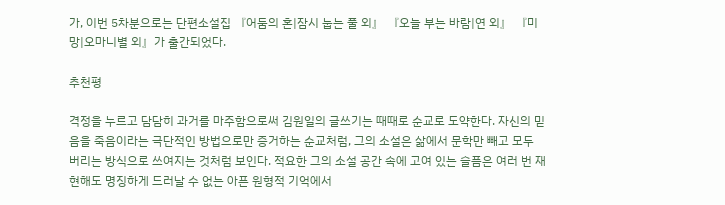가, 이번 5차분으로는 단편소설집 『어둠의 혼|잠시 눕는 풀 외』 『오늘 부는 바람|연 외』 『미망|오마니별 외』가 출간되었다.

추천평

격정을 누르고 담담히 과거를 마주함으로써 김원일의 글쓰기는 때때로 순교로 도약한다. 자신의 믿음을 죽음이라는 극단적인 방법으로만 증거하는 순교처럼, 그의 소설은 삶에서 문학만 빼고 모두 버리는 방식으로 쓰여지는 것처럼 보인다. 적요한 그의 소설 공간 속에 고여 있는 슬픔은 여러 번 재현해도 명징하게 드러날 수 없는 아픈 원형적 기억에서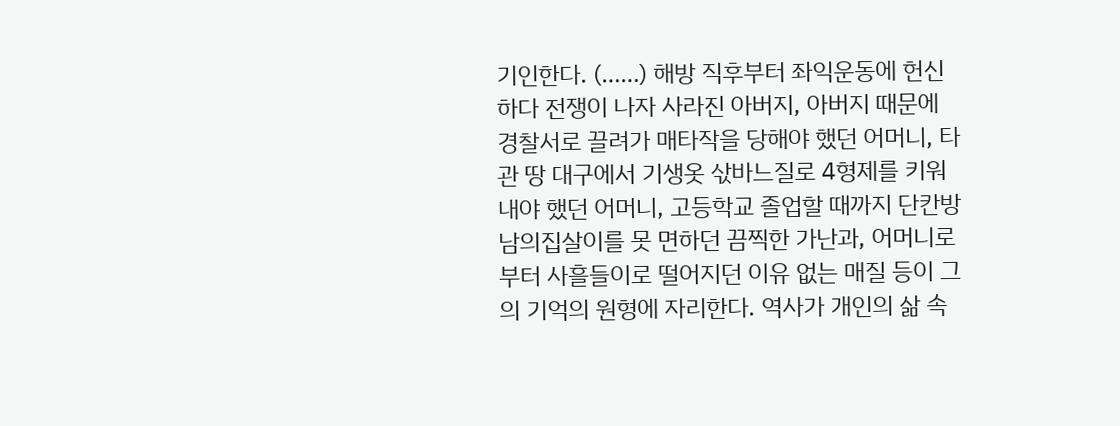기인한다. (……) 해방 직후부터 좌익운동에 헌신하다 전쟁이 나자 사라진 아버지, 아버지 때문에 경찰서로 끌려가 매타작을 당해야 했던 어머니, 타관 땅 대구에서 기생옷 삯바느질로 4형제를 키워내야 했던 어머니, 고등학교 졸업할 때까지 단칸방 남의집살이를 못 면하던 끔찍한 가난과, 어머니로부터 사흘들이로 떨어지던 이유 없는 매질 등이 그의 기억의 원형에 자리한다. 역사가 개인의 삶 속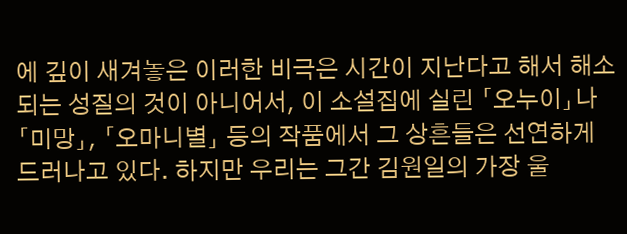에 깊이 새겨놓은 이러한 비극은 시간이 지난다고 해서 해소되는 성질의 것이 아니어서, 이 소설집에 실린 「오누이」나 「미망」, 「오마니별」 등의 작품에서 그 상흔들은 선연하게 드러나고 있다. 하지만 우리는 그간 김원일의 가장 울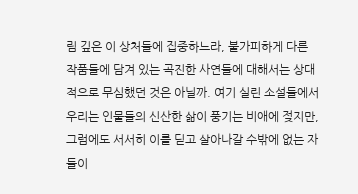림 깊은 이 상처들에 집중하느라, 불가피하게 다른 작품들에 담겨 있는 곡진한 사연들에 대해서는 상대적으로 무심했던 것은 아닐까. 여기 실린 소설들에서 우리는 인물들의 신산한 삶이 풍기는 비애에 젖지만, 그럼에도 서서히 이를 딛고 살아나갈 수밖에 없는 자들이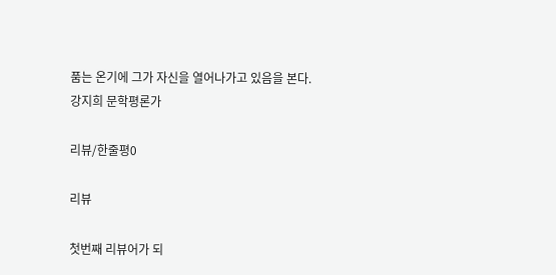품는 온기에 그가 자신을 열어나가고 있음을 본다.
강지희 문학평론가

리뷰/한줄평0

리뷰

첫번째 리뷰어가 되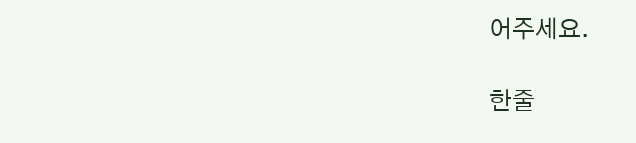어주세요.

한줄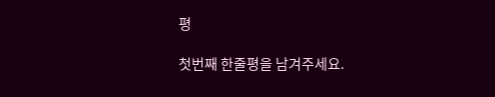평

첫번째 한줄평을 남겨주세요.